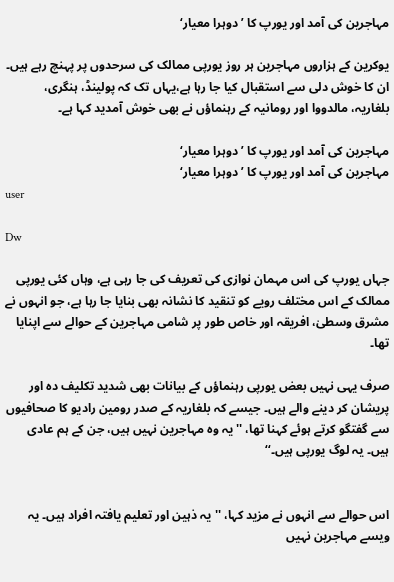مہاجرین کی آمد اور یورپ کا ’دوہرا معیار‘

یوکرین کے ہزاروں مہاجرین ہر روز یورپی ممالک کی سرحدوں پر پہنچ رہے ہیں۔ ان کا خوش دلی سے استقبال کیا جا رہا ہے،یہاں تک کہ پولینڈ، ہنگری، بلغاریہ، مالدووا اور رومانیہ کے رہنماؤں نے بھی خوش آمدید کہا ہے۔

مہاجرین کی آمد اور یورپ کا ’دوہرا معیار‘
مہاجرین کی آمد اور یورپ کا ’دوہرا معیار‘
user

Dw

جہاں یورپ کی اس مہمان نوازی کی تعریف کی جا رہی ہے، وہاں کئی یورپی ممالک کے اس مختلف رویے کو تنقید کا نشانہ بھی بنایا جا رہا ہے، جو انہوں نے مشرق وسطیٰ، افریقہ اور خاص طور پر شامی مہاجرین کے حوالے سے اپنایا تھا۔

صرف یہی نہیں بعض یورپی رہنماؤں کے بیانات بھی شدید تکلیف دہ اور پریشان کر دینے والے ہیں۔ جیسے کہ بلغاریہ کے صدر رومین رادیو کا صحافیوں سے گفتگو کرتے ہوئے کہنا تھا، ''یہ وہ مہاجرین نہیں ہیں، جن کے ہم عادی ہیں۔ یہ لوگ یورپی ہیں۔‘‘


اس حوالے سے انہوں نے مزید کہا، ''یہ ذہین اور تعلیم یافتہ افراد ہیں۔ یہ ویسے مہاجرین نہیں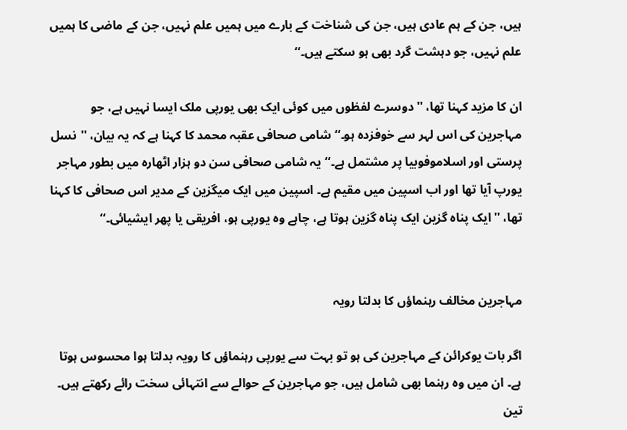ہیں، جن کے ہم عادی ہیں، جن کی شناخت کے بارے میں ہمیں علم نہیں، جن کے ماضی کا ہمیں علم نہیں، جو دہشت گرد بھی ہو سکتے ہیں۔‘‘

ان کا مزید کہنا تھا، ''دوسرے لفظوں میں کوئی ایک بھی یورپی ملک ایسا نہیں ہے، جو مہاجرین کی اس لہر سے خوفزدہ ہو۔‘‘ شامی صحافی عقبہ محمد کا کہنا ہے کہ یہ بیان، ''نسل پرستی اور اسلاموفوبیا پر مشتمل ہے۔‘‘ یہ شامی صحافی سن دو ہزار اٹھارہ میں بطور مہاجر یورپ آیا تھا اور اب اسپین میں مقیم ہے۔ اسپین میں ایک میگزین کے مدیر اس صحافی کا کہنا تھا، ''ایک پناہ گزین ایک پناہ گزین ہوتا ہے، چاہے وہ یورپی ہو، افریقی یا پھر ایشیائی۔‘‘


مہاجرین مخالف رہنماؤں کا بدلتا رویہ

اگر بات یوکرائن کے مہاجرین کی ہو تو بہت سے یورپی رہنماؤں کا رویہ بدلتا ہوا محسوس ہوتا ہے۔ ان میں وہ رہنما بھی شامل ہیں، جو مہاجرین کے حوالے سے انتہائی سخت رائے رکھتے ہیں۔ تین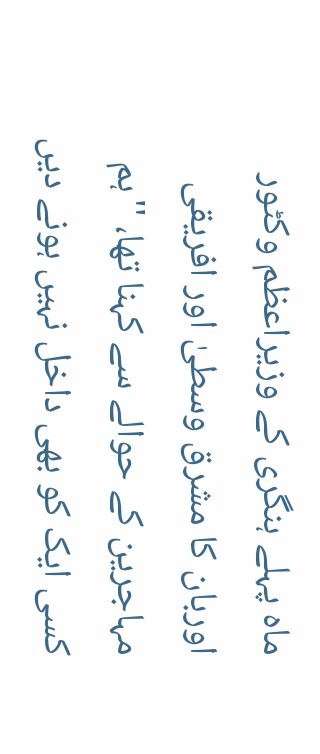ماہ پہلے ہنگری کے وزیراعظم وکٹور اوربان کا مشرق وسطیٰ اور افریقی مہاجرین کے حوالے سے کہنا تھا، ''ہم کسی ایک کو بھی داخل نہیں ہونے دیں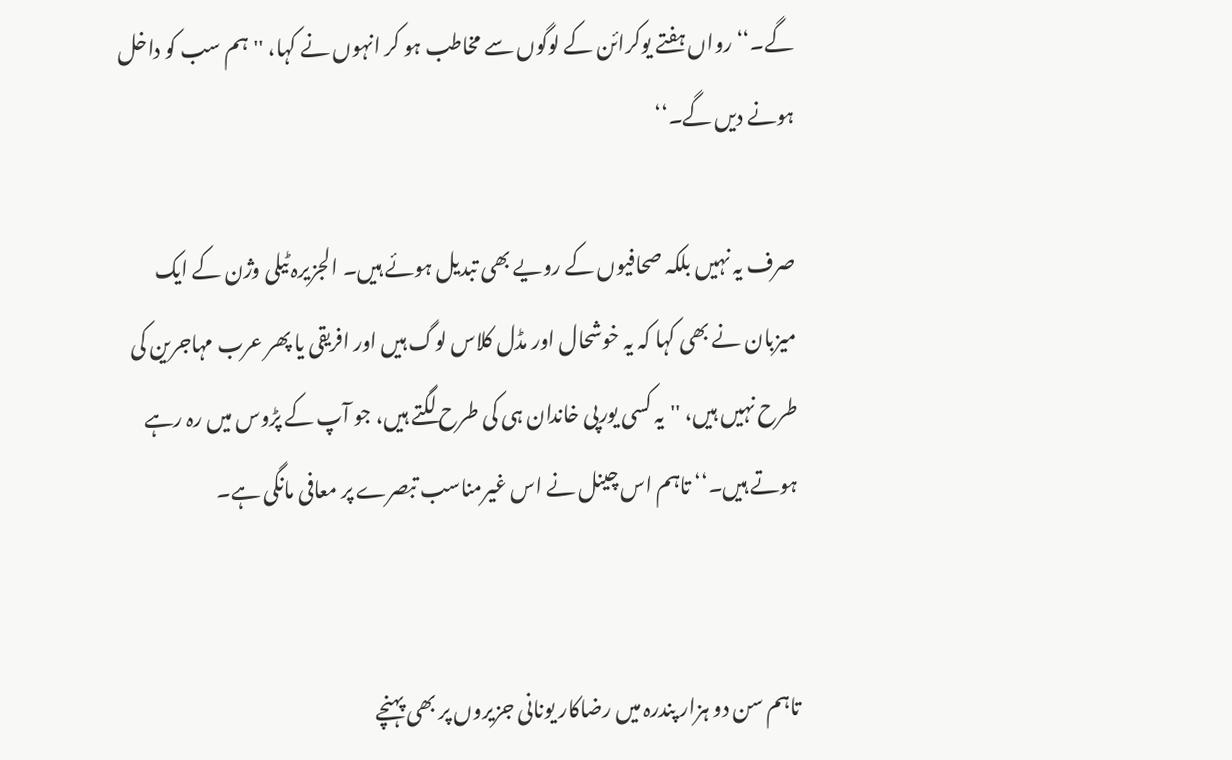گے۔‘‘ رواں ہفتے یوکرائن کے لوگوں سے مخاطب ہو کر انہوں نے کہا، ''ہم سب کو داخل ہونے دیں گے۔‘‘

صرف یہ نہیں بلکہ صحافیوں کے رویے بھی تبدیل ہوئے ہیں۔ الجزیرہ ٹیلی وژن کے ایک میزبان نے بھی کہا کہ یہ خوشحال اور مڈل کلاس لوگ ہیں اور افریقی یا پھر عرب مہاجرین کی طرح نہیں ہیں، ''یہ کسی یورپی خاندان ہی کی طرح لگتے ہیں، جو آپ کے پڑوس میں رہ رہے ہوتے ہیں۔‘‘ تاہم اس چینل نے اس غیرمناسب تبصرے پر معافی مانگی ہے۔


تاہم سن دو ہزار پندرہ میں رضاکار یونانی جزیروں پر بھی پہنچے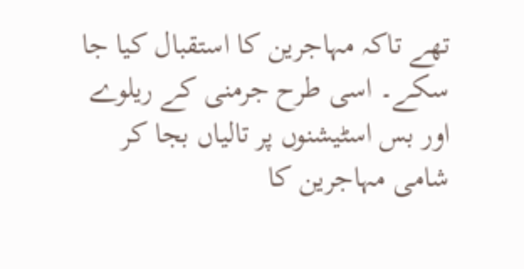تھے تاکہ مہاجرین کا استقبال کیا جا سکے۔ اسی طرح جرمنی کے ریلوے اور بس اسٹیشنوں پر تالیاں بجا کر شامی مہاجرین کا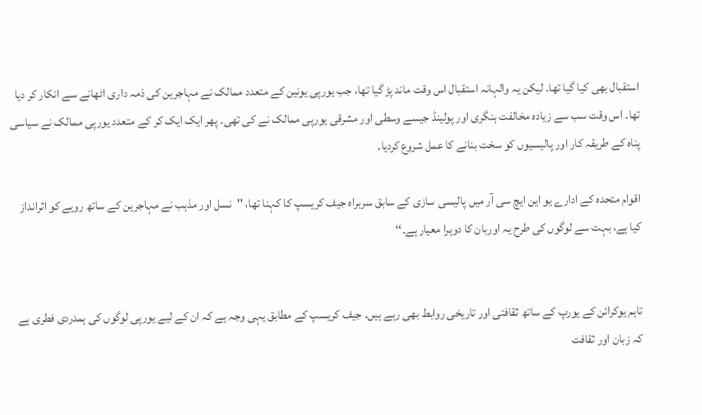استقبال بھی کیا گیا تھا۔ لیکن یہ والہانہ استقبال اس وقت ماند پڑ گیا تھا، جب یورپی یونین کے متعدد ممالک نے مہاجرین کی ذمہ داری اٹھانے سے انکار کر دیا تھا۔ اس وقت سب سے زیادہ مخالفت ہنگری اور پولینڈ جیسے وسطی اور مشرقی یورپی ممالک نے کی تھی۔ پھر ایک ایک کر کے متعدد یورپی ممالک نے سیاسی پناہ کے طریقہ کار اور پالیسیوں کو سخت بنانے کا عمل شروع کردیا۔

اقوام متحدہ کے ادارے یو این ایچ سی آر میں پالیسی سازی کے سابق سربراہ جیف کریسپ کا کہنا تھا، ''نسل اور مذہب نے مہاجرین کے ساتھ رویے کو اثرانداز کیا ہے، بہت سے لوگوں کی طرح یہ اوربان کا دوہرا معیار ہے۔‘‘


تاہم یوکرائن کے یورپ کے ساتھ ثقافتی اور تاریخی روابط بھی رہے ہیں۔ جیف کریسپ کے مطابق یہی وجہ ہے کہ ان کے لیے یورپی لوگوں کی ہمدردی فطری ہے کہ زبان اور ثقافت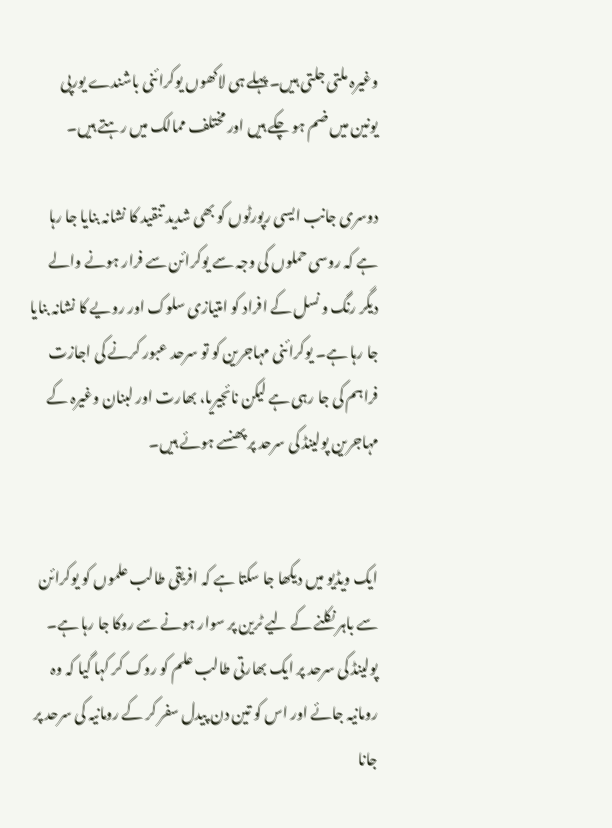وغیرہ ملتی جلتی ہیں۔ پہلے ہی لاکھوں یوکرائنی باشندے یورپی یونین میں ضم ہو چکے ہیں اور مختلف ممالک میں رہتے ہیں۔

دوسری جانب ایسی رپورٹوں کو بھی شدید تنقید کا نشانہ بنایا جا رہا ہے کہ روسی حملوں کی وجہ سے یوکرائن سے فرار ہونے والے دیگر رنگ و نسل کے افراد کو امتیازی سلوک اور رویے کا نشانہ بنایا جا رہا ہے۔ یوکرائنی مہاجرین کو تو سرحد عبور کرنے کی اجازت فراہم کی جا رہی ہے لیکن نائجیریا، بھارت اور لبنان وغیرہ کے مہاجرین پولینڈ کی سرحد پر پھنسے ہوئے ہیں۔


ایک ویڈیو میں دیکھا جا سکتا ہے کہ افریقی طالب علموں کو یوکرائن سے باہر نکلنے کے لیے ٹرین پر سوار ہونے سے روکا جا رہا ہے۔ پولینڈ کی سرحد پر ایک بھارتی طالب علم کو روک کر کہا گیا کہ وہ رومانیہ جائے اور اس کو تین دن پیدل سفر کر کے رومانیہ کی سرحد پر جانا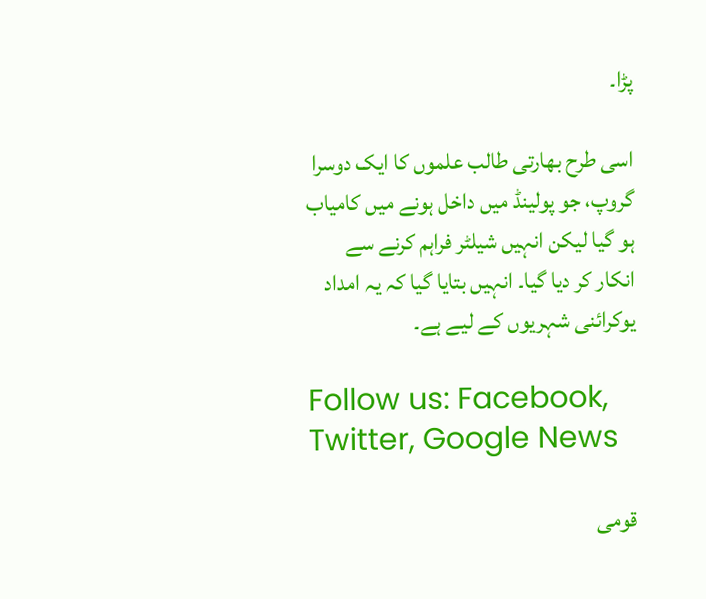پڑا۔

اسی طرح بھارتی طالب علموں کا ایک دوسرا گروپ، جو پولینڈ میں داخل ہونے میں کامیاب ہو گیا لیکن انہیں شیلٹر فراہم کرنے سے انکار کر دیا گیا۔ انہیں بتایا گیا کہ یہ امداد یوکرائنی شہریوں کے لیے ہے۔

Follow us: Facebook, Twitter, Google News

قومی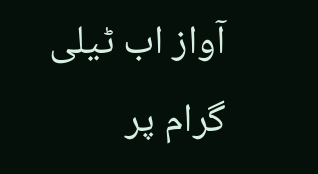آواز اب ٹیلی گرام پر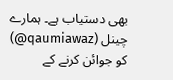بھی دستیاب ہے۔ ہمارے چینل (qaumiawaz@) کو جوائن کرنے کے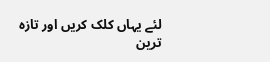لئے یہاں کلک کریں اور تازہ ترین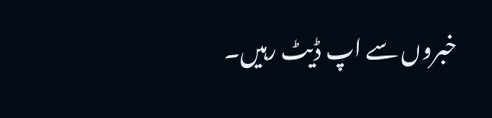خبروں سے اپ ڈیٹ رہیں۔